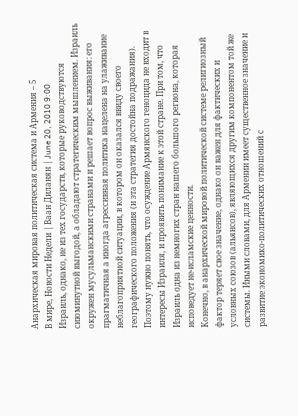Анархическая мировая политическая система и Армения – 5
В мире, Новости Недели | Ваан Диланян | June 20, 2010 9:00
Израиль, однако, не из тех государств, которые руководствуются сиюминутной выгодой, а обладают стратегическим мышлением. Израиль окружен мусульманскими странами и решает вопрос выживания: его прагматичная а иногда агрессивная политика нацелена на улаживание неблагоприятной ситуации, в котором он оказался ввиду своего географического положения (и эта стратегия достойна подражания).
Поэтому нужно понять, что осуждение Армянского геноцида не входит в интересы Израиля, и проявить понимание к этой стране. При том, что Израиль одна из немногих стран нашего большого региона, которая исповедует не-исламские ценности.
Конечно, в анархической мировой политической системе религиозный фактор теряет свое значение, однако он важен для фактических и условных союзов (альянсов), являющихся другим компонентом той же системы. Иными словами, для Армении имеет существенное значение и развитие экономико-политических отношений с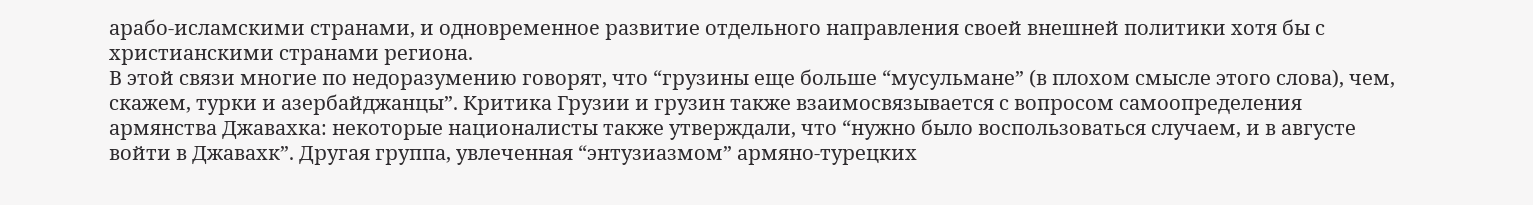арабо-исламскими странами, и одновременноe развитие отдельного направления своей внешней политики хотя бы с христианскими странами региона.
В этой связи многие по недоразумению говорят, что “грузины еще больше “мусульмане” (в плохом смысле этого слова), чем, скажем, турки и азербайджанцы”. Критика Грузии и грузин также взаимосвязывается с вопросом самоопределения армянства Джавахка: некоторые националисты также утверждали, что “нужно было воспользоваться случаем, и в августе войти в Джавахк”. Другая группа, увлеченная “энтузиазмом” армяно-турецких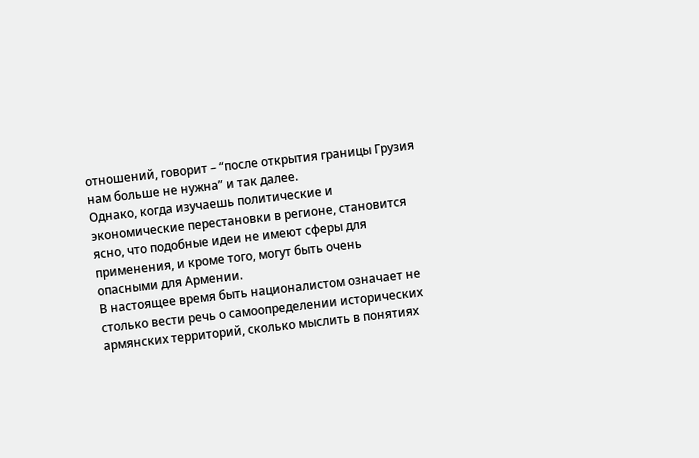отношений, говорит – “после открытия границы Грузия нам больше не нужна” и так далее.
Однако, когда изучаешь политические и экономические перестановки в регионе, становится ясно, что подобные идеи не имеют сферы для применения, и кроме того, могут быть очень опасными для Армении.
В настоящее время быть националистом означает не столько вести речь о самоопределении исторических армянских территорий, сколько мыслить в понятиях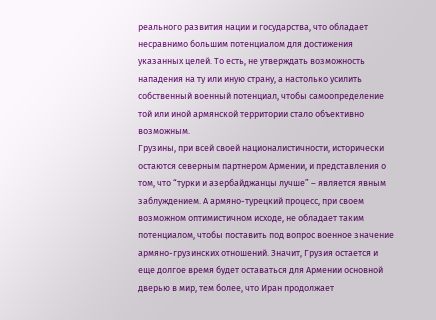реального развития нации и государства, что обладает несравнимо большим потенциалом для достижения указанных целей. То есть, не утверждать возможность нападения на ту или иную страну, а настолько усилить собственный военный потенциал, чтобы самоопределение той или иной армянской территории стало объективно возможным.
Грузины, при всей своей националистичности, исторически остаются северным партнером Армении, и представления о том, что “турки и азербайджанцы лучше” – является явным заблуждением. А армяно-турецкий процесс, при своем возможном оптимистичном исходе, не обладает таким потенциалом, чтобы поставить под вопрос военное значение армяно-грузинских отношений. Значит, Грузия остается и еще долгое время будет оставаться для Армении основной дверью в мир, тем более, что Иран продолжает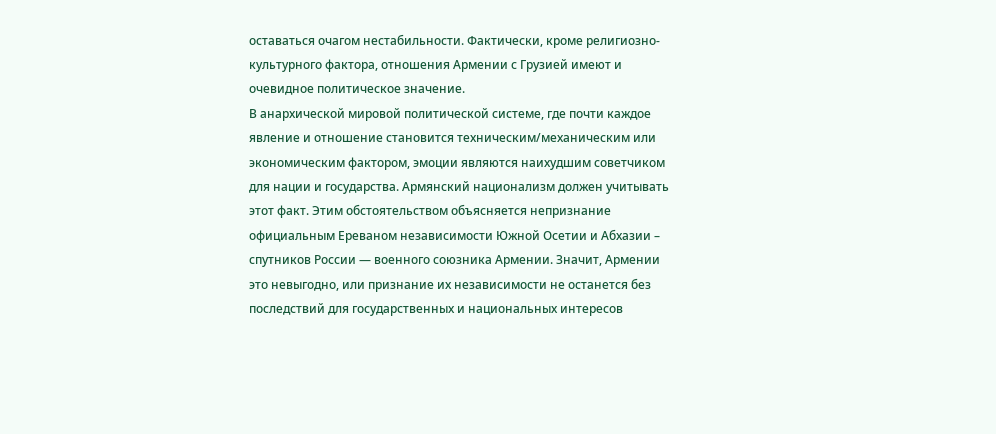оставаться очагом нестабильности. Фактически, кроме религиозно-культурного фактора, отношения Армении с Грузией имеют и очевидное политическое значение.
В анархической мировой политической системе, где почти каждое явление и отношение становится техническим/механическим или экономическим фактором, эмоции являются наихудшим советчиком для нации и государства. Армянский национализм должен учитывать этот факт. Этим обстоятельством объясняется непризнание официальным Ереваном независимости Южной Осетии и Абхазии – спутников России — военного союзника Армении. Значит, Армении это невыгодно, или признание их независимости не останется без последствий для государственных и национальных интересов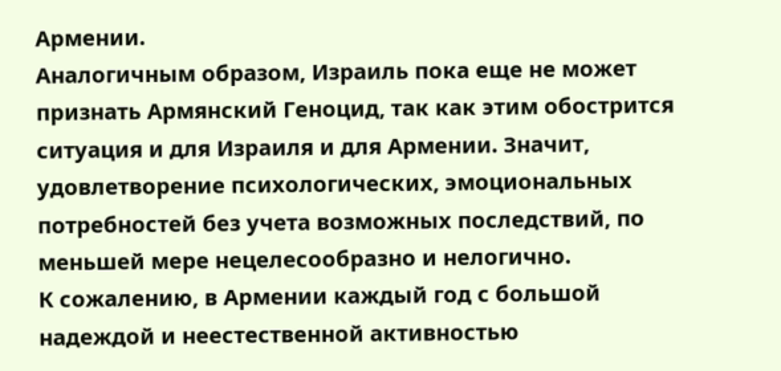Армении.
Аналогичным образом, Израиль пока еще не может признать Армянский Геноцид, так как этим обострится ситуация и для Израиля и для Армении. Значит, удовлетворение психологических, эмоциональных потребностей без учета возможных последствий, по меньшей мере нецелесообразно и нелогично.
К сожалению, в Армении каждый год с большой надеждой и неестественной активностью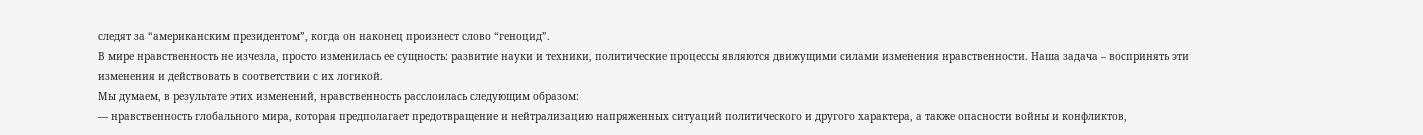следят за “американским президентом”, когда он наконец произнест слово “геноцид”.
В мире нравственность не изчезла, просто изменилась ее сущность: развитие науки и техники, политические процессы являются движущими силами изменения нравственности. Наша задача – воспринять эти изменения и действовать в соответствии с их логикой.
Мы думаем, в результате этих изменений, нравственность расслоилась следующим образом:
— нравственность глобального мира, которая предполагает предотвращение и нейтрализацию напряженных ситуаций политического и другого характера, а также опасности войны и конфликтов,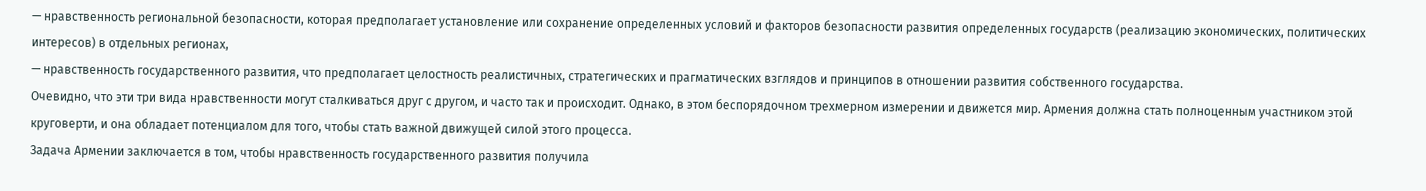— нравственность региональной безопасности, которая предполагает установление или сохранение определенных условий и факторов безопасности развития определенных государств (реализацию экономических, политических интересов) в отдельных регионах,
— нравственность государственного развития, что предполагает целостность реалистичных, стратегических и прагматических взглядов и принципов в отношении развития собственного государства.
Очевидно, что эти три вида нравственности могут сталкиваться друг с другом, и часто так и происходит. Однако, в этом беспорядочном трехмерном измерении и движется мир. Армения должна стать полноценным участником этой круговерти, и она обладает потенциалом для того, чтобы стать важной движущей силой этого процесса.
Задача Армении заключается в том, чтобы нравственность государственного развития получила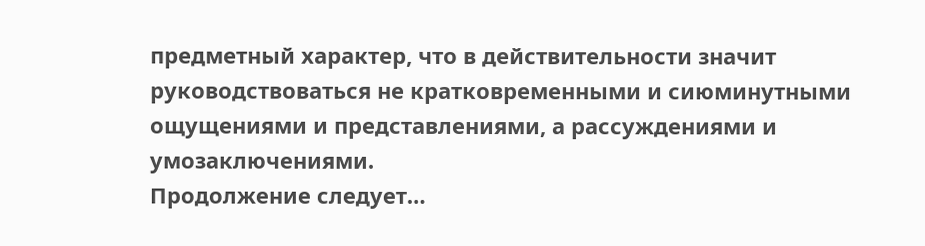предметный характер, что в действительности значит руководствоваться не кратковременными и сиюминутными ощущениями и представлениями, а рассуждениями и умозаключениями.
Продолжение следует…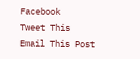Facebook
Tweet This
Email This Post